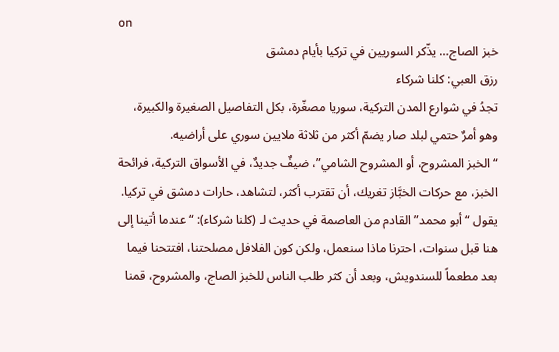on
خبز الصاج… يذّكر السوريين في تركيا بأيام دمشق
رزق العبي: كلنا شركاء
تجدُ في شوارع المدن التركية، سوريا مصغّرة، بكل التفاصيل الصغيرة والكبيرة، وهو أمرٌ حتمي لبلد صار يضمّ أكثر من ثلاثة ملايين سوري على أراضيه.
“الخبز المشروح، أو المشروح الشامي”، ضيفٌ جديدٌ، في الأسواق التركية، فرائحة الخبز، مع حركات الخبَّاز تغريك، أن تقترب أكثر، لتشاهد، حارات دمشق في تركيا.
يقول “أبو محمد” القادم من العاصمة في حديث لـ (كلنا شركاء): “عندما أتينا إلى هنا قبل سنوات، احترنا ماذا سنعمل، ولكن كون الفلافل مصلحتنا، افتتحنا فيما بعد مطعماً للسندويش، وبعد أن كثر طلب الناس للخبز الصاج، والمشروح، قمنا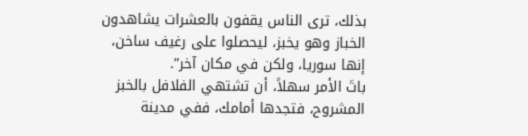بذلك، ترى الناس يقفون بالعشرات يشاهدون الخباز وهو يخبز، ليحصلوا على رغيف ساخن، إنها سوريا، ولكن في مكان آخر”.
باتَ الأمر سهلاً، أن تشتهي الفلافل بالخبز المشروح، فتجدها أمامك، ففي مدينة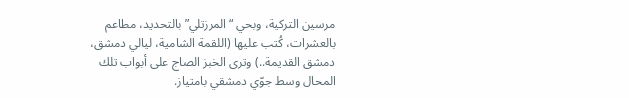مرسين التركية، وبحي “المرزتلي” بالتحديد، مطاعم بالعشرات، كُتب عليها (اللقمة الشامية، ليالي دمشق، دمشق القديمة..) وترى الخبز الصاج على أبواب تلك المحال وسط جوّي دمشقي بامتياز.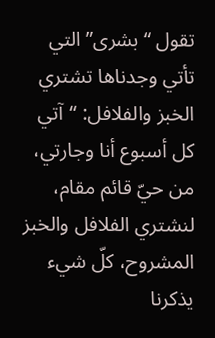تقول “بشرى” التي تأتي وجدناها تشتري الخبز والفلافل: “آتي كل أسبوع أنا وجارتي، من حيّ قائم مقام، لنشتري الفلافل والخبز المشروح، كلّ شيء يذكرنا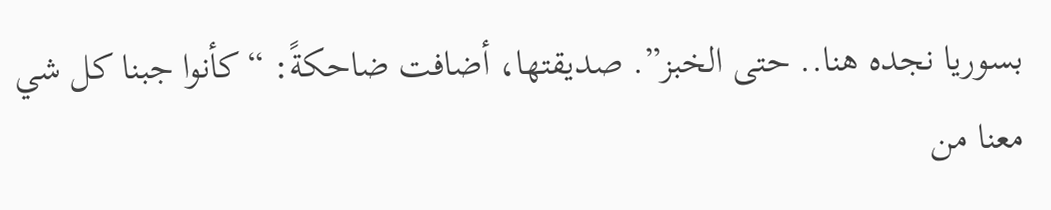بسوريا نجده هنا.. حتى الخبز”. صديقتها، أضافت ضاحكةً: “كأنوا جبنا كل شي معنا من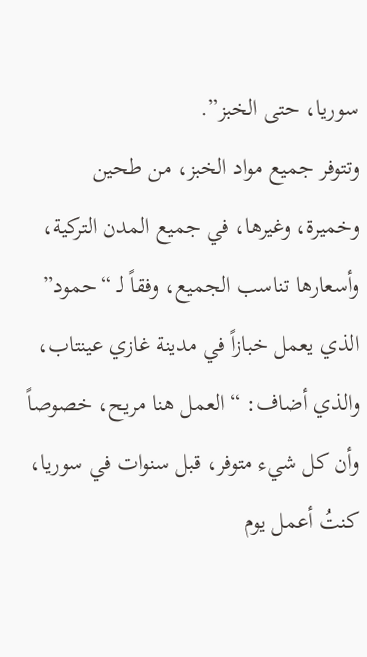سوريا، حتى الخبز”.
وتتوفر جميع مواد الخبز، من طحين وخميرة، وغيرها، في جميع المدن التركية، وأسعارها تناسب الجميع، وفقاً لـ “حمود” الذي يعمل خبازاً في مدينة غازي عينتاب، والذي أضاف: “العمل هنا مريح، خصوصاً وأن كل شيء متوفر، قبل سنوات في سوريا، كنتُ أعمل يوم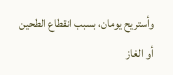وأستريح يومان، بسبب انقطاع الطحين أو الغاز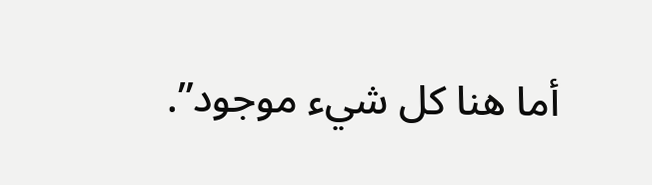أما هنا كل شيء موجود”.